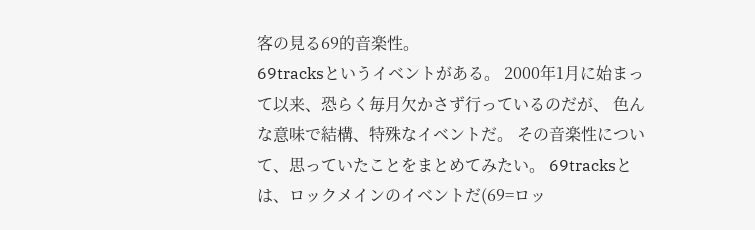客の見る69的音楽性。
69tracksというイベントがある。 2000年1月に始まって以来、恐らく毎月欠かさず行っているのだが、 色んな意味で結構、特殊なイベントだ。 その音楽性について、思っていたことをまとめてみたい。 69tracksとは、ロックメインのイベントだ(69=ロッ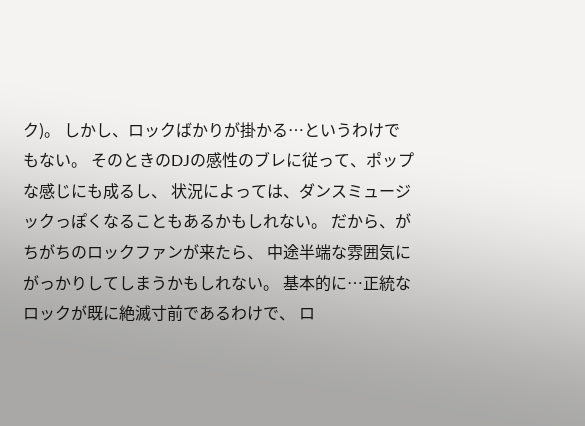ク)。 しかし、ロックばかりが掛かる…というわけでもない。 そのときのDJの感性のブレに従って、ポップな感じにも成るし、 状況によっては、ダンスミュージックっぽくなることもあるかもしれない。 だから、がちがちのロックファンが来たら、 中途半端な雰囲気にがっかりしてしまうかもしれない。 基本的に…正統なロックが既に絶滅寸前であるわけで、 ロ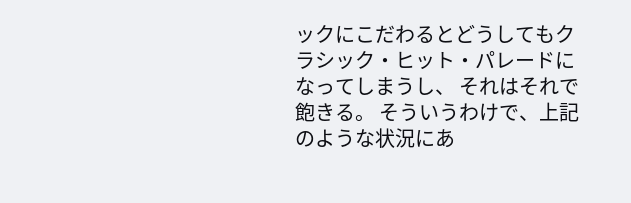ックにこだわるとどうしてもクラシック・ヒット・パレードになってしまうし、 それはそれで飽きる。 そういうわけで、上記のような状況にあ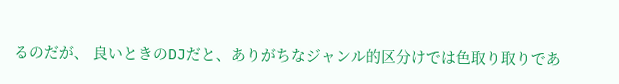るのだが、 良いときのDJだと、ありがちなジャンル的区分けでは色取り取りであ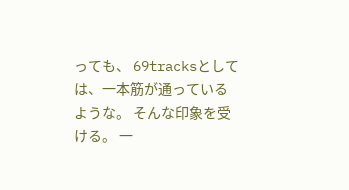っても、 69tracksとしては、一本筋が通っているような。 そんな印象を受ける。 一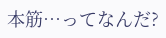本筋…ってなんだ?